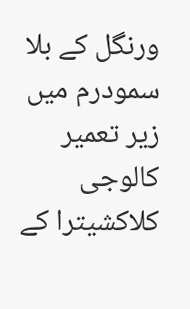ورنگل کے بلا سمودرم میں زیر تعمیر کالوجی کلاکشیترا کے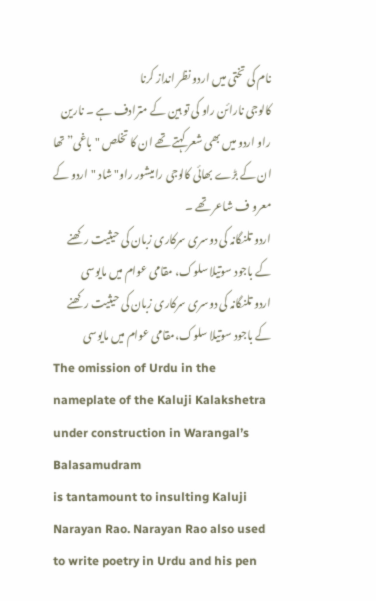نام کی تختی میں اردو نظر انداز کرنا
کالوجی نارائن راو کی تو ہین کے مترادف ہے ۔ نارین راو اردو میں بھی شعر کہتے تھے ان کا تخلص "باغی” تھا
ان کے بڑے بھائی کالوجی رامیشور راو" شاد "اردو کے معرو ف شاعر تھے ۔
اردو تلنگانہ کی دوسری سرکاری زبان کی حیثیت رکھنے کے باجود سوتیلا سلوک، مقامی عوام میں مایوسی
اردو تلنگانہ کی دوسری سرکاری زبان کی حیثیت رکھنے کے باجود سوتیلا سلوک،مقامی عوام میں مایوسی
The omission of Urdu in the nameplate of the Kaluji Kalakshetra under construction in Warangal’s Balasamudram
is tantamount to insulting Kaluji Narayan Rao. Narayan Rao also used to write poetry in Urdu and his pen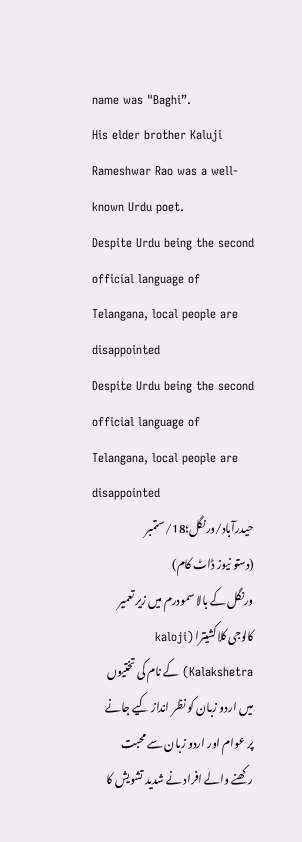name was "Baghi”.
His elder brother Kaluji Rameshwar Rao was a well-known Urdu poet.
Despite Urdu being the second official language of Telangana, local people are disappointed
Despite Urdu being the second official language of Telangana, local people are disappointed
حیدرآباد/ورنگل؛18/ستمبر
(دستو نیوز ڈاٹ کام)
ورنگل کے بالا سمودرم میں زیر تعمیر کالوجی کلاکشیترا (kaloji Kalakshetra) کے نام کی تختیوں میں اردو زبان کو نظر انداز کیے جانے پر عوام اور اردو زبان سے محبت رکھنے والے افراد نے شدید تشویش کا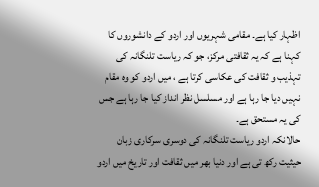اظہار کیا ہے۔ مقامی شہریوں اور اردو کے دانشوروں کا کہنا ہے کہ یہ ثقافتی مرکز، جو کہ ریاست تلنگانہ کی تہذیب و ثقافت کی عکاسی کرتا ہے ، میں اردو کو وہ مقام نہیں دیا جا رہا ہے اور مسلسل نظر انداز کیا جا رہا ہے جس کی یہ مستحق ہے۔
حالانکہ اردو ریاست تلنگانہ کی دوسری سرکاری زبان حیثیت رکھ تی ہے اور دنیا بھر میں ثقافت اور تاریخ میں اردو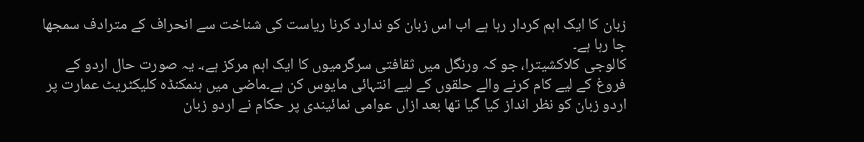زبان کا ایک اہم کردار رہا ہے اب اس زبان کو ندارد کرنا ریاست کی شناخت سے انحراف کے مترادف سمجھا جا رہا ہے۔
کالوجی کلاکشیترا، جو کہ ورنگل میں ثقافتی سرگرمیوں کا ایک اہم مرکز ہے،۔ یہ صورت حال اردو کے فروغ کے لیے کام کرنے والے حلقوں کے لیے انتہائی مایوس کن ہے۔ماضی میں ہنمکنڈہ کلیکٹریٹ عمارت پر اردو زبان کو نظر انداز کیا گیا تھا بعد ازاں عوامی نمائیندی پر حکام نے اردو زبان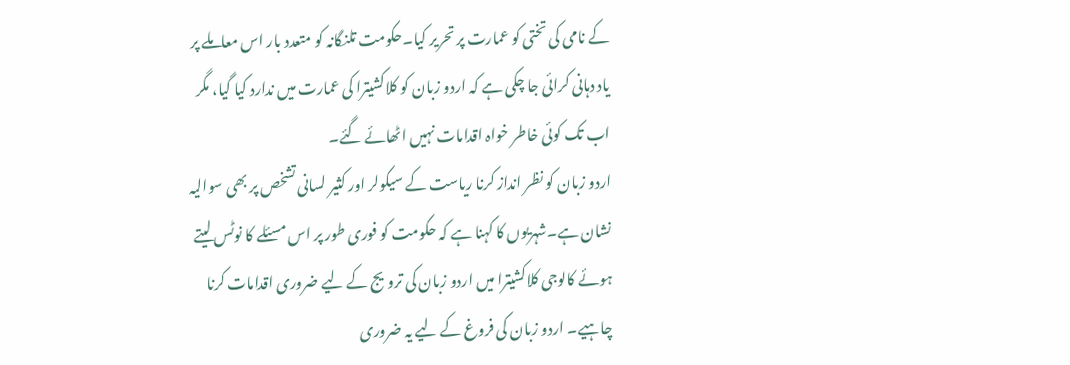کے نامی کی تختی کو عمارت پر تحریر کیا۔حکومت تلنگانہ کو متعدد بار اس معاملے پر یاد دہانی کرائی جا چکی ہے کہ اردو زبان کو کلاکشیترا کی عمارت میں ندارد کیا گیا، مگر اب تک کوئی خاطر خواہ اقدامات نہیں اٹھائے گئے۔
اردو زبان کو نظر انداز کرنا ریاست کے سیکولر اور کثیر لسانی تشخص پر بھی سوالیہ نشان ہے۔شہریوں کا کہنا ہے کہ حکومت کو فوری طور پر اس مسئلے کا نوٹس لیتے ہوئے کالوجی کلاکشیترا میں اردو زبان کی ترویج کے لیے ضروری اقدامات کرنا چاہیے۔ اردو زبان کی فروغ کے لیے یہ ضروری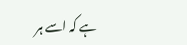ہے کہ اسے ہر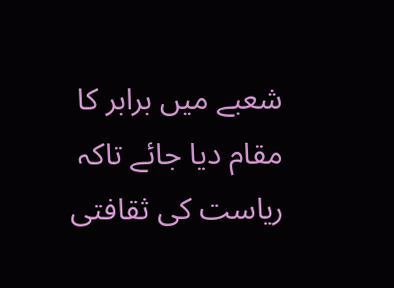شعبے میں برابر کا مقام دیا جائے تاکہ ریاست کی ثقافتی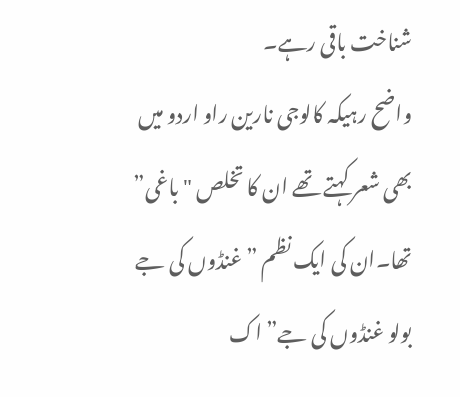شناخت باقی رہے۔
واضح رہیکہ کالوجی نارین راو اردو میں بھی شعر کہتے تھے ان کا تخلص "باغی” تھا۔ان کی ایک نظم ” غنڈوں کی جے بولو غنڈوں کی جے” اک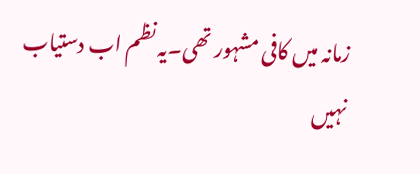زمانہ میں کافی مشہور تھی۔یہ نظم اب دستیاب نہیں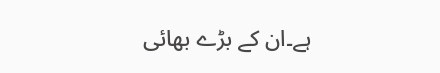ہے۔ان کے بڑے بھائی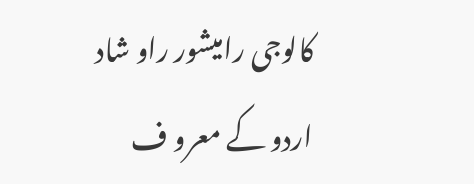کالوجی رامیشور راو شاد اردو کے معرو ف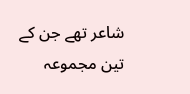شاعر تھے جن کے تین مجموعہ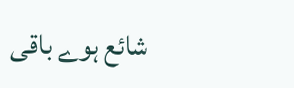شائع ہوے باقی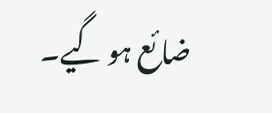ضائع ہو گیے۔